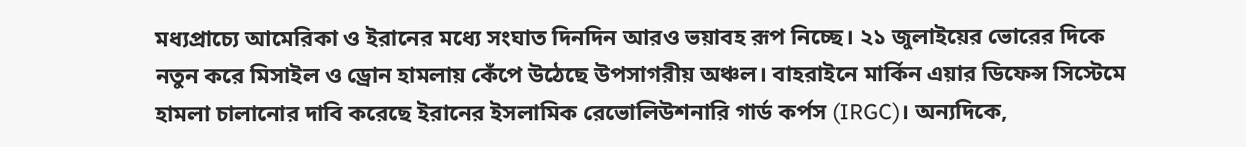মধ্যপ্রাচ্যে আমেরিকা ও ইরানের মধ্যে সংঘাত দিনদিন আরও ভয়াবহ রূপ নিচ্ছে। ২১ জুলাইয়ের ভোরের দিকে নতুন করে মিসাইল ও ড্রোন হামলায় কেঁপে উঠেছে উপসাগরীয় অঞ্চল। বাহরাইনে মার্কিন এয়ার ডিফেন্স সিস্টেমে হামলা চালানোর দাবি করেছে ইরানের ইসলামিক রেভোলিউশনারি গার্ড কর্পস (IRGC)। অন্যদিকে,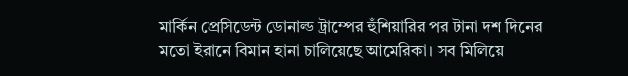মার্কিন প্রেসিডেন্ট ডোনাল্ড ট্রাম্পের হুঁশিয়ারির পর টানা দশ দিনের মতো ইরানে বিমান হানা চালিয়েছে আমেরিকা। সব মিলিয়ে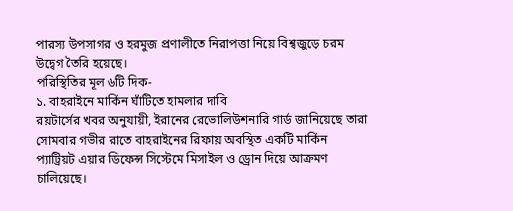পারস্য উপসাগর ও হরমুজ প্রণালীতে নিরাপত্তা নিয়ে বিশ্বজুড়ে চরম উদ্বেগ তৈরি হয়েছে।
পরিস্থিতির মূল ৬টি দিক-
১. বাহরাইনে মার্কিন ঘাঁটিতে হামলার দাবি
রয়টার্সের খবর অনুযায়ী, ইরানের রেভোলিউশনারি গার্ড জানিয়েছে তারা সোমবার গভীর রাতে বাহরাইনের রিফায় অবস্থিত একটি মার্কিন প্যাট্রিয়ট এয়ার ডিফেন্স সিস্টেমে মিসাইল ও ড্রোন দিয়ে আক্রমণ চালিয়েছে।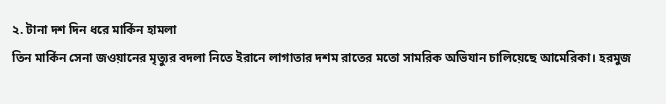২. টানা দশ দিন ধরে মার্কিন হামলা
তিন মার্কিন সেনা জওয়ানের মৃত্যুর বদলা নিতে ইরানে লাগাতার দশম রাতের মতো সামরিক অভিযান চালিয়েছে আমেরিকা। হরমুজ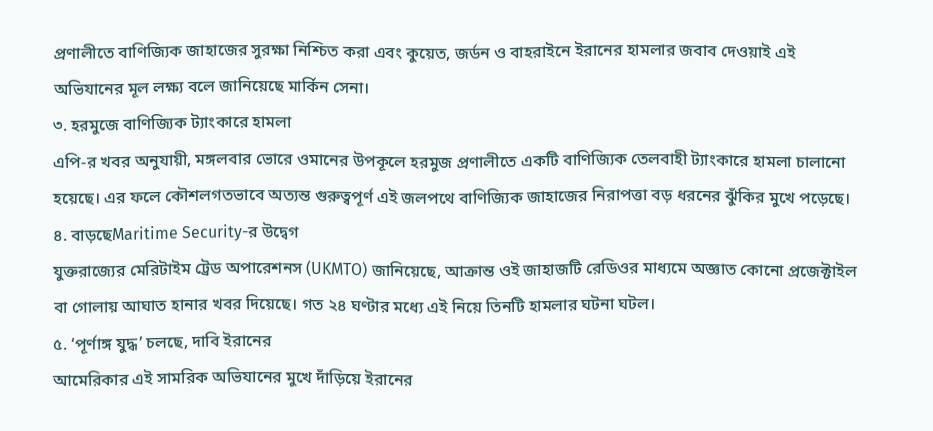প্রণালীতে বাণিজ্যিক জাহাজের সুরক্ষা নিশ্চিত করা এবং কুয়েত, জর্ডন ও বাহরাইনে ইরানের হামলার জবাব দেওয়াই এই অভিযানের মূল লক্ষ্য বলে জানিয়েছে মার্কিন সেনা।
৩. হরমুজে বাণিজ্যিক ট্যাংকারে হামলা
এপি-র খবর অনুযায়ী, মঙ্গলবার ভোরে ওমানের উপকূলে হরমুজ প্রণালীতে একটি বাণিজ্যিক তেলবাহী ট্যাংকারে হামলা চালানো হয়েছে। এর ফলে কৌশলগতভাবে অত্যন্ত গুরুত্বপূর্ণ এই জলপথে বাণিজ্যিক জাহাজের নিরাপত্তা বড় ধরনের ঝুঁকির মুখে পড়েছে।
৪. বাড়ছেMaritime Security-র উদ্বেগ
যুক্তরাজ্যের মেরিটাইম ট্রেড অপারেশনস (UKMTO) জানিয়েছে, আক্রান্ত ওই জাহাজটি রেডিওর মাধ্যমে অজ্ঞাত কোনো প্রজেক্টাইল বা গোলায় আঘাত হানার খবর দিয়েছে। গত ২৪ ঘণ্টার মধ্যে এই নিয়ে তিনটি হামলার ঘটনা ঘটল।
৫. ‘পূর্ণাঙ্গ যুদ্ধ’ চলছে, দাবি ইরানের
আমেরিকার এই সামরিক অভিযানের মুখে দাঁড়িয়ে ইরানের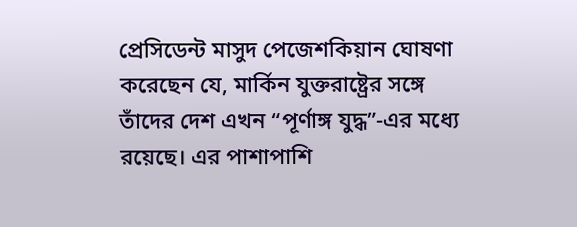প্রেসিডেন্ট মাসুদ পেজেশকিয়ান ঘোষণা করেছেন যে, মার্কিন যুক্তরাষ্ট্রের সঙ্গে তাঁদের দেশ এখন “পূর্ণাঙ্গ যুদ্ধ”-এর মধ্যে রয়েছে। এর পাশাপাশি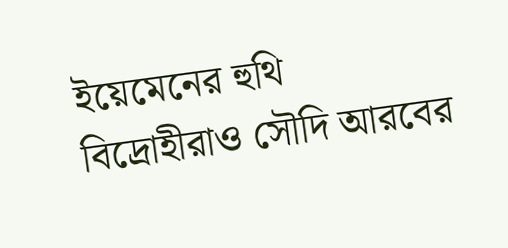ইয়েমেনের হুথি বিদ্রোহীরাও সৌদি আরবের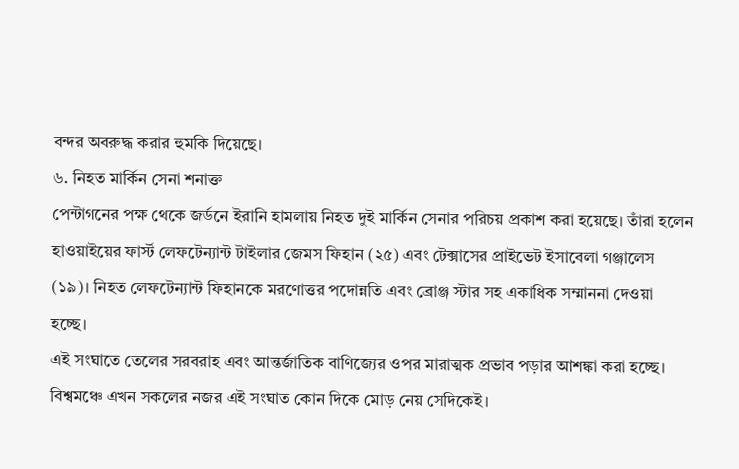বন্দর অবরুদ্ধ করার হুমকি দিয়েছে।
৬. নিহত মার্কিন সেনা শনাক্ত
পেন্টাগনের পক্ষ থেকে জর্ডনে ইরানি হামলায় নিহত দুই মার্কিন সেনার পরিচয় প্রকাশ করা হয়েছে। তাঁরা হলেন হাওয়াইয়ের ফার্স্ট লেফটেন্যান্ট টাইলার জেমস ফিহান (২৫) এবং টেক্সাসের প্রাইভেট ইসাবেলা গঞ্জালেস (১৯)। নিহত লেফটেন্যান্ট ফিহানকে মরণোত্তর পদোন্নতি এবং ব্রোঞ্জ স্টার সহ একাধিক সম্মাননা দেওয়া হচ্ছে।
এই সংঘাতে তেলের সরবরাহ এবং আন্তর্জাতিক বাণিজ্যের ওপর মারাত্মক প্রভাব পড়ার আশঙ্কা করা হচ্ছে। বিশ্বমঞ্চে এখন সকলের নজর এই সংঘাত কোন দিকে মোড় নেয় সেদিকেই।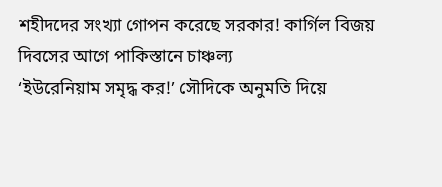শহীদদের সংখ্যা গোপন করেছে সরকার! কার্গিল বিজয় দিবসের আগে পাকিস্তানে চাঞ্চল্য
‘ইউরেনিয়াম সমৃদ্ধ কর!’ সৌদিকে অনুমতি দিয়ে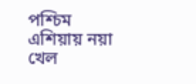পশ্চিম এশিয়ায় নয়া খেল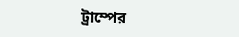ট্রাম্পের